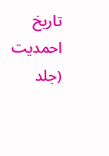تاریخ احمدیت (جلد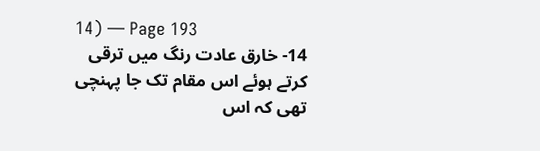14) — Page 193
14- خارق عادت رنگ میں ترقی کرتے ہوئے اس مقام تک جا پہنچی تھی کہ اس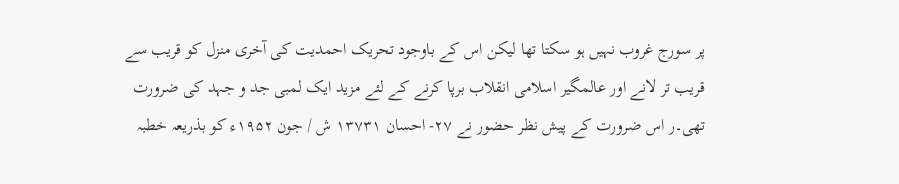پر سورج غروب نہیں ہو سکتا تھا لیکن اس کے باوجود تحریک احمدیت کی آخری منزل کو قریب سے قریب تر لانے اور عالمگیر اسلامی انقلاب برپا کرنے کے لئے مزید ایک لمبی جد و جہد کی ضرورت تھی۔ر اس ضرورت کے پیش نظر حضور نے ۲۷- احسان ۱۳۷۳۱ ش / جون ۱۹۵۲ء کو بذریعہ خطبہ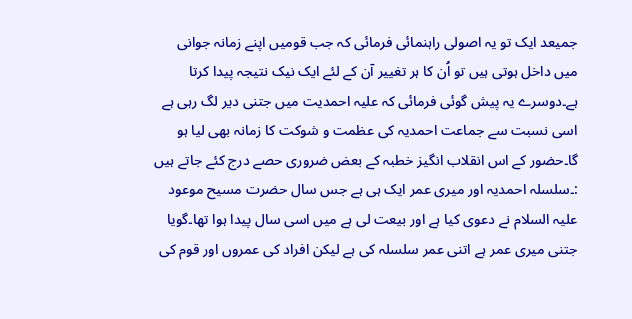جمیعد ایک تو یہ اصولی راہنمائی فرمائی کہ جب قومیں اپنے زمانہ جوانی میں داخل ہوتی ہیں تو اُن کا ہر تغییر آن کے لئے ایک نیک نتیجہ پیدا کرتا ہے۔دوسرے یہ پیش گوئی فرمائی کہ علیہ احمدیت میں جتنی دیر لگ رہی ہے اسی نسبت سے جماعت احمدیہ کی عظمت و شوکت کا زمانہ بھی لیا ہو گا۔حضور کے اس انقلاب انگیز خطبہ کے بعض ضروری حصے درج کئے جاتے ہیں :۔سلسلہ احمدیہ اور میری عمر ایک ہی ہے جس سال حضرت مسیح موعود علیہ السلام نے دعوی کیا ہے اور بیعت لی ہے میں اسی سال پیدا ہوا تھا۔گویا جتنی میری عمر ہے اتنی عمر سلسلہ کی ہے لیکن افراد کی عمروں اور قوم کی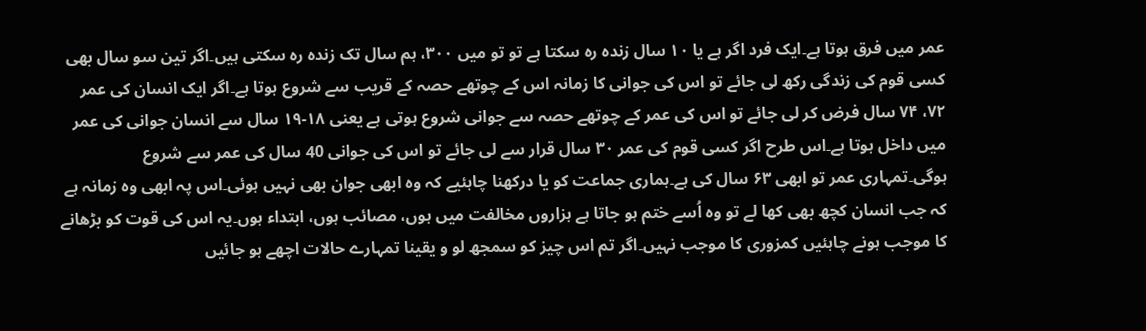عمر میں فرق ہوتا ہے۔ایک فرد اگر ہے یا ۱۰ سال زندہ رہ سکتا ہے تو تو میں ۳۰۰، ہم سال تک زندہ رہ سکتی ہیں۔اگر تین سو سال بھی کسی قوم کی زندگی رکھ لی جائے تو اس کی جوانی کا زمانہ اس کے چوتھے حصہ کے قریب سے شروع ہوتا ہے۔اگر ایک انسان کی عمر ۷۲، ۷۴ سال فرض کر لی جائے تو اس کی عمر کے چوتھے حصہ سے جوانی شروع ہوتی ہے یعنی ۱۸-۱۹ سال سے انسان جوانی کی عمر میں داخل ہوتا ہے۔اس طرح اگر کسی قوم کی عمر ۳۰ سال قرار سے لی جائے تو اس کی جوانی 40 سال کی عمر سے شروع ہوگی۔تمہاری عمر تو ابھی ۶۳ سال کی ہے۔ہماری جماعت کو یا درکھنا چاہئیے کہ وہ ابھی جوان بھی نہیں ہوئی۔اس پہ ابھی وہ زمانہ ہے کہ جب انسان کچھ بھی کھا لے تو وہ اُسے ختم ہو جاتا ہے ہزاروں مخالفت میں ہوں، مصائب ہوں، ابتداء ہوں۔یہ اس کی قوت کو بڑھانے کا موجب ہونے چاہئیں کمزوری کا موجب نہیں۔اگر تم اس چیز کو سمجھ لو و یقینا تمہارے حالات اچھے ہو جائیں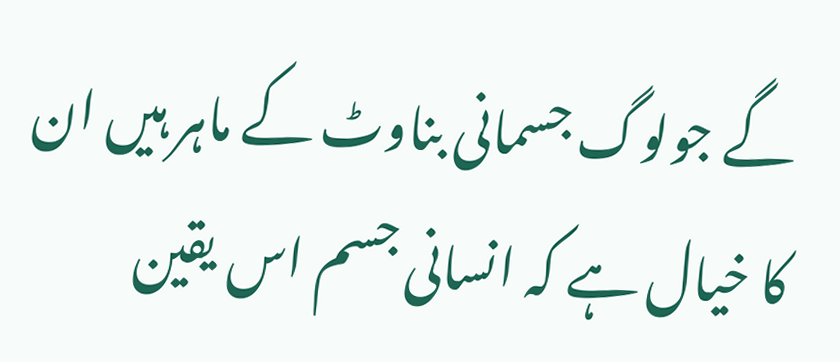گے جولوگ جسمانی بناوٹ کے ماہر ہیں ان کا خیال ہے کہ انسانی جسم اس یقین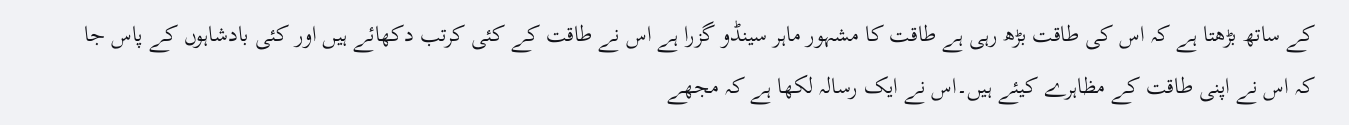کے ساتھ بڑھتا ہے کہ اس کی طاقت بڑھ رہی ہے طاقت کا مشہور ماہر سینڈو گزرا ہے اس نے طاقت کے کئی کرتب دکھائے ہیں اور کئی بادشاہوں کے پاس جا کہ اس نے اپنی طاقت کے مظاہرے کیئے ہیں۔اس نے ایک رسالہ لکھا ہے کہ مجھے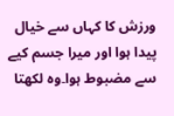ورزش کا کہاں سے خیال پیدا ہوا اور میرا جسم کیے سے مضبوط ہوا۔وہ لکھتا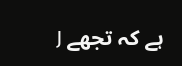ہے کہ تجھے J